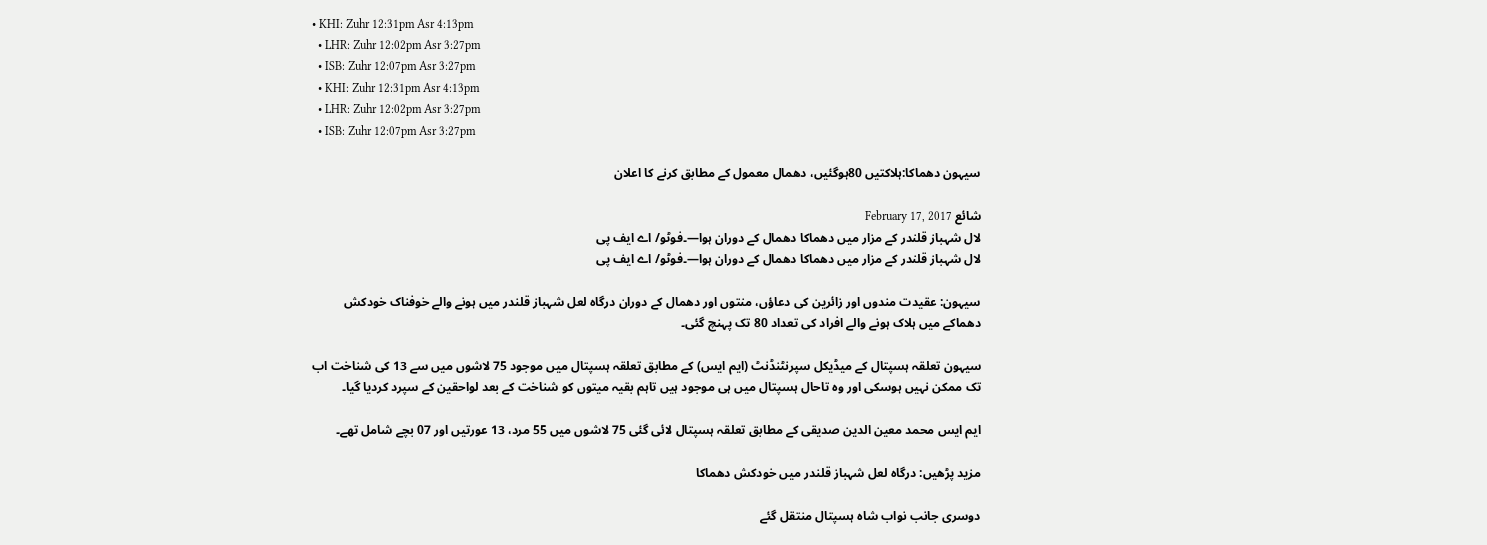• KHI: Zuhr 12:31pm Asr 4:13pm
  • LHR: Zuhr 12:02pm Asr 3:27pm
  • ISB: Zuhr 12:07pm Asr 3:27pm
  • KHI: Zuhr 12:31pm Asr 4:13pm
  • LHR: Zuhr 12:02pm Asr 3:27pm
  • ISB: Zuhr 12:07pm Asr 3:27pm

سیہون دھماکا:ہلاکتیں 80ہوگئیں، دھمال معمول کے مطابق کرنے کا اعلان

شائع February 17, 2017
لال شہباز قلندر کے مزار میں دھماکا دھمال کے دوران ہوا—۔فوٹو/ اے ایف پی
لال شہباز قلندر کے مزار میں دھماکا دھمال کے دوران ہوا—۔فوٹو/ اے ایف پی

سیہون: عقیدت مندوں اور زائرین کی دعاؤں، منتوں اور دھمال کے دوران درگاہ لعل شہباز قلندر میں ہونے والے خوفناک خودکش دھماکے میں ہلاک ہونے والے افراد کی تعداد 80 تک پہنچ گئی۔

سیہون تعلقہ ہسپتال کے میڈیکل سپرنٹنڈنٹ (ایم ایس) کے مطابق تعلقہ ہسپتال میں موجود 75 لاشوں میں سے 13 کی شناخت اب تک ممکن نہیں ہوسکی اور وہ تاحال ہسپتال میں ہی موجود ہیں تاہم بقیہ میتوں کو شناخت کے بعد لواحقین کے سپرد کردیا گیا۔

ایم ایس محمد معین الدین صدیقی کے مطابق تعلقہ ہسپتال لائی گئی 75 لاشوں میں 55 مرد، 13 عورتیں اور 07 بچے شامل تھے۔

مزید پڑھیں: درگاہ لعل شہباز قلندر میں خودکش دھماکا

دوسری جانب نواب شاہ ہسپتال منتقل گئے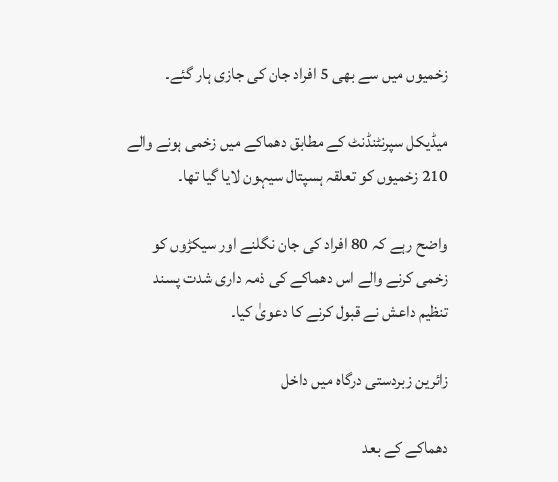زخمیوں میں سے بھی 5 افراد جان کی جازی ہار گئے۔

میڈیکل سپرنٹنڈنٹ کے مطابق دھماکے میں زخمی ہونے والے 210 زخمیوں کو تعلقہ ہسپتال سیہون لایا گیا تھا۔

واضح رہے کہ 80 افراد کی جان نگلنے اور سیکڑوں کو زخمی کرنے والے اس دھماکے کی ذمہ داری شدت پسند تنظیم داعش نے قبول کرنے کا دعویٰ کیا۔

زائرین زبردستی درگاہ میں داخل

دھماکے کے بعد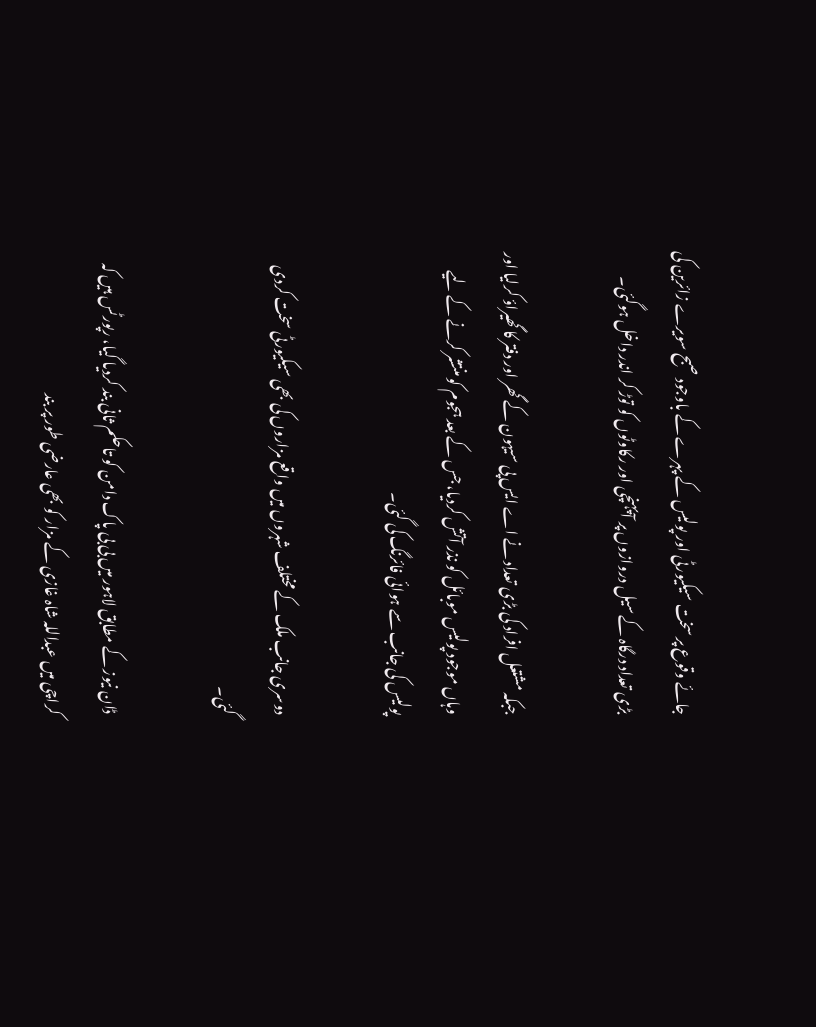جائے وقوع پر سخت سیکیورٹی اور پولیس کے پہرے کے باوجود صبح سویرے زائرین کی بڑی تعداد درگاہ کے سیل دروازوں پر آپہنچی اور رکاوٹوں کو توڑ کر اندر داخل ہوگئی۔

جبکہ مشتعل افراد کی بڑی تعداد نے اے ایس پی سیہون کے گھر اور دفتر کا گھیراؤ کرلیا اور وہاں موجود پولیس موبائل کو نذر آتش کردیا، جس کے بعد ہجوم کو منتشر کرنے کے لیے پولیس کی جانب سے ہوائی فائرنگ کی گئی۔

دوسری جانب ملک کے مختلف شہروں میں واقع مزاروں کی بھی سیکیورٹی سخت کردی گئی۔

ڈان نیوز کے مطابق لاہور میں بی بی پاک دامن کو تاحکم ثانی بند کردیا گیا، رپورٹس ہیں کہ کراچی میں عبداللہ شاہ غازی کے مزار کو بھی عارضی طور پر بند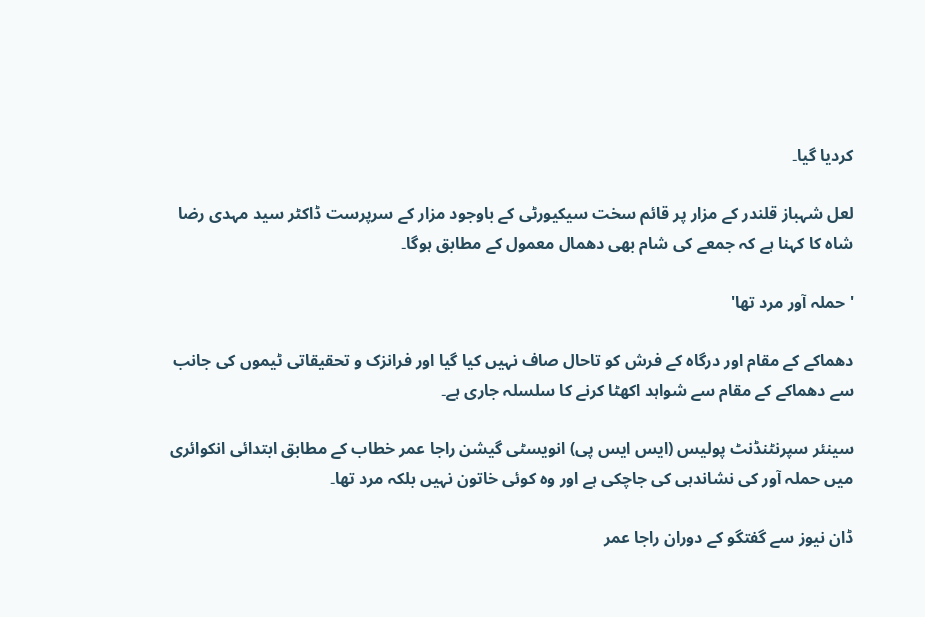کردیا گیا۔

لعل شہباز قلندر کے مزار پر قائم سخت سیکیورٹی کے باوجود مزار کے سرپرست ڈاکٹر سید مہدی رضا شاہ کا کہنا ہے کہ جمعے کی شام بھی دھمال معمول کے مطابق ہوگا۔

'حملہ آور مرد تھا'

دھماکے کے مقام اور درگاہ کے فرش کو تاحال صاف نہیں کیا گیا اور فرانزک و تحقیقاتی ٹیموں کی جانب سے دھماکے کے مقام سے شواہد اکھٹا کرنے کا سلسلہ جاری ہے۔

سینئر سپرنٹنڈنٹ پولیس (ایس ایس پی) انویسٹی گیشن راجا عمر خطاب کے مطابق ابتدائی انکوائری میں حملہ آور کی نشاندہی کی جاچکی ہے اور وہ کوئی خاتون نہیں بلکہ مرد تھا۔

ڈان نیوز سے گفتگو کے دوران راجا عمر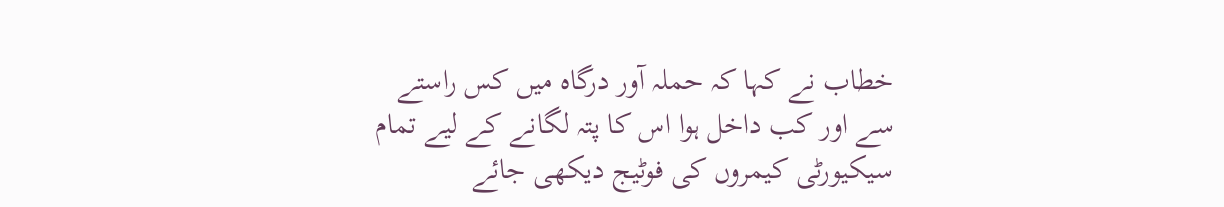خطاب نے کہا کہ حملہ آور درگاہ میں کس راستے سے اور کب داخل ہوا اس کا پتہ لگانے کے لیے تمام سیکیورٹی کیمروں کی فوٹیج دیکھی جائے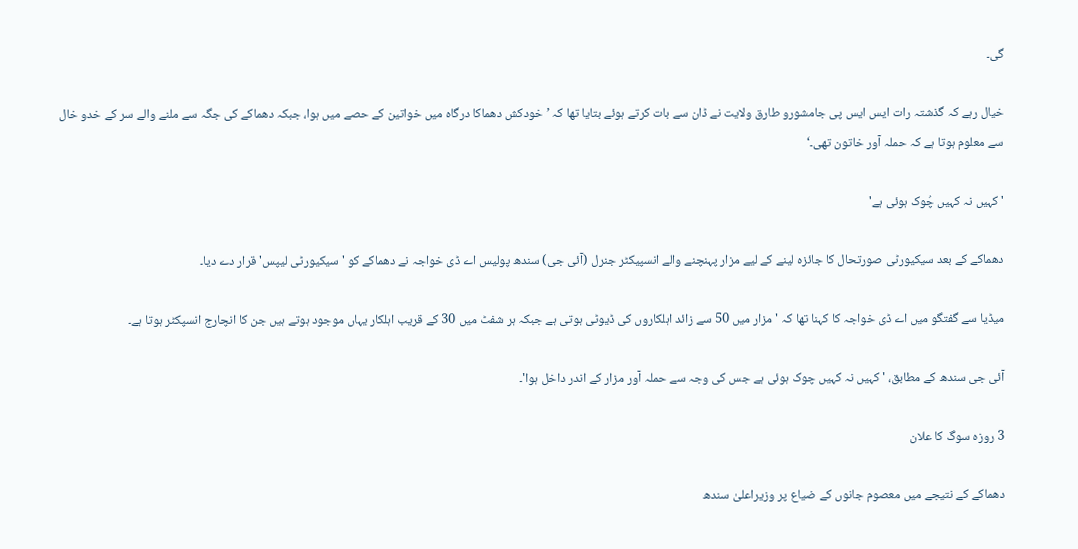گی۔

خیال رہے کہ گذشتہ رات ایس ایس پی جامشورو طارق ولایت نے ڈان سے بات کرتے ہوئے بتایا تھا کہ ’خودکش دھماکا درگاہ میں خواتین کے حصے میں ہوا، جبکہ دھماکے کی جگہ سے ملنے والے سر کے خدو خال سے معلوم ہوتا ہے کہ حملہ آور خاتون تھی۔‘

'کہیں نہ کہیں چُوک ہوئی ہے'

دھماکے کے بعد سیکیورٹی صورتحال کا جائزہ لینے کے لیے مزار پہنچنے والے انسپیکٹر جنرل (آئی جی) سندھ پولیس اے ڈی خواجہ نے دھماکے کو 'سیکیورٹی لیپس' قرار دے دیا۔

میڈیا سے گفتگو میں اے ڈی خواجہ کا کہنا تھا کہ 'مزار میں 50 سے زائد اہلکاروں کی ڈیوٹی ہوتی ہے جبکہ ہر شفٹ میں 30 کے قریب اہلکار یہاں موجود ہوتے ہیں جن کا انچارج انسپکٹر ہوتا ہے۔

آئی جی سندھ کے مطابق، 'کہیں نہ کہیں چوک ہوئی ہے جس کی وجہ سے حملہ آور مزار کے اندر داخل ہوا'۔

3 روزہ سوگ کا علان

دھماکے کے نتیجے میں معصوم جانوں کے ضیاع پر وزیراعلیٰ سندھ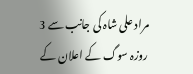مراد علی شاہ کی جانب سے 3 روزہ سوگ کے اعلان کے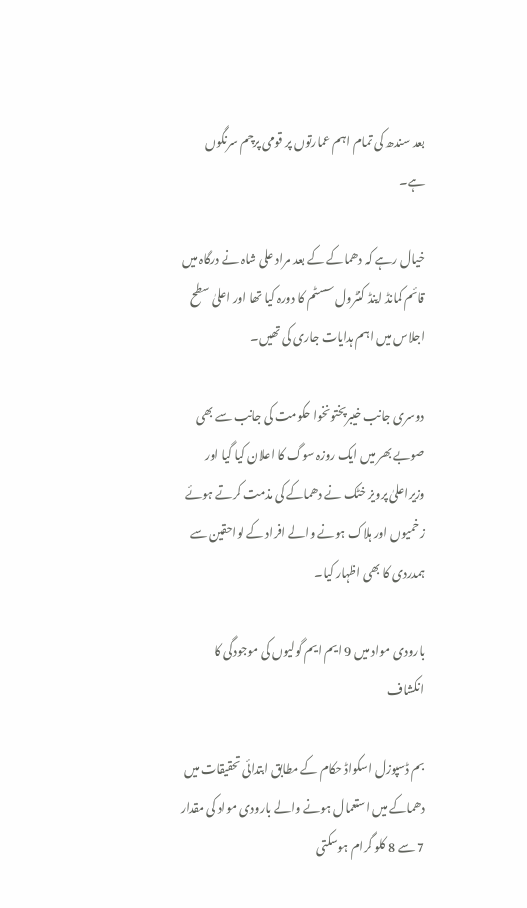بعد سندھ کی تمام اہم عمارتوں پر قومی پرچم سرنگوں ہے۔

خیال رہے کہ دھماکے کے بعد مراد علی شاہ نے درگاہ میں قائم کمانڈ اینڈ کنٹرول سسٹم کا دورہ کیا تھا اور اعلیٰ سطح اجلاس میں اہم ہدایات جاری کی تھیں۔

دوسری جانب خیبرپختونخوا حکومت کی جانب سے بھی صوبے بھر میں ایک روزہ سوگ کا اعلان کیا گیا اور وزیراعلیٰ پرویز خٹک نے دھماکے کی مذمت کرتے ہوئے زخمیوں اور ہلاک ہونے والے افراد کے لواحقین سے ہمدردی کا بھی اظہار کیا۔

بارودی مواد میں 9 ایم ایم گولیوں کی موجودگی کا انکشاف

بم ڈسپوزل اسکواڈ حکام کے مطابق ابتدائی تحقیقات میں دھماکے میں استعمال ہونے والے بارودی مواد کی مقدار 7 سے 8 کلو گرام ہوسکتی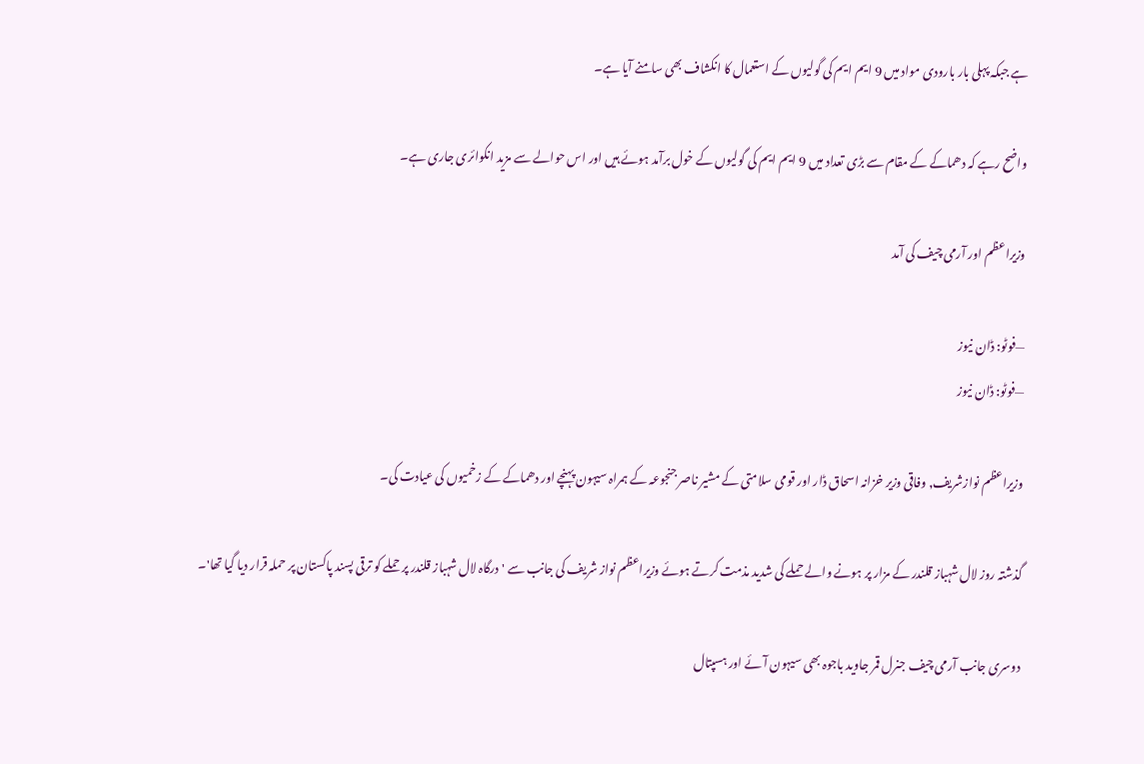ہے جبکہ پہلی بار بارودی مواد میں 9 ایم ایم کی گولیوں کے استعمال کا انکشاف بھی سامنے آیا ہے۔

واضح رہے کہ دھماکے کے مقام سے بڑی تعداد میں 9 ایم ایم کی گولیوں کے خول برآمد ہوئے ہیں اور اس حوالے سے مزید انکوائری جاری ہے۔

وزیراعظم اور آرمی چیف کی آمد

—فوٹو: ڈان نیوز
—فوٹو: ڈان نیوز

وزیراعظم نوازشریف, وفاقی وزیر خزانہ اسحاق ڈار اور قومی سلامتی کے مشیر ناصر جنجوعہ کے ہمراہ سیہون پہنچے اور دھماکے کے زخمیوں کی عیادت کی۔

گذشتہ روز لال شہباز قلندر کے مزار پر ہونے والے حملے کی شدید مذمت کرتے ہوئے وزیراعظم نواز شریف کی جانب سے 'درگاہ لال شہباز قلندر پر حملے کو ترقی پسند پاکستان پر حملہ قرار دیا گیا تھا'۔

دوسری جانب آرمی چیف جنرل قمر جاوید باجوہ بھی سیہون آئے اور ہسپتال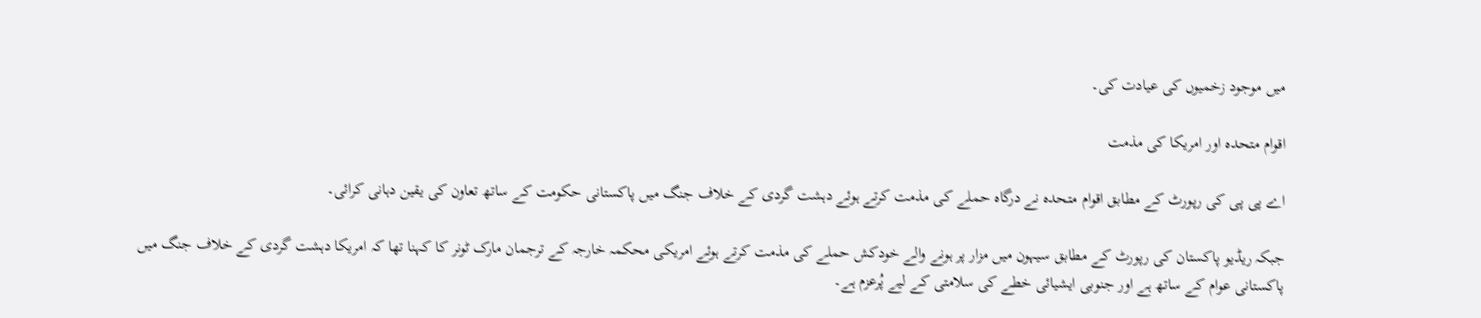میں موجود زخمیوں کی عیادت کی۔

اقوام متحدہ اور امریکا کی مذمت

اے پی پی کی رپورٹ کے مطابق اقوام متحدہ نے درگاہ حملے کی مذمت کرتے ہوئے دہشت گردی کے خلاف جنگ میں پاکستانی حکومت کے ساتھ تعاون کی یقین دہانی کرائی۔

جبکہ ریڈیو پاکستان کی رپورٹ کے مطابق سیہون میں مزار پر ہونے والے خودکش حملے کی مذمت کرتے ہوئے امریکی محکمہ خارجہ کے ترجمان مارک ٹونر کا کہنا تھا کہ امریکا دہشت گردی کے خلاف جنگ میں پاکستانی عوام کے ساتھ ہے اور جنوبی ایشیائی خطے کی سلامتی کے لیے پُرعزم ہے۔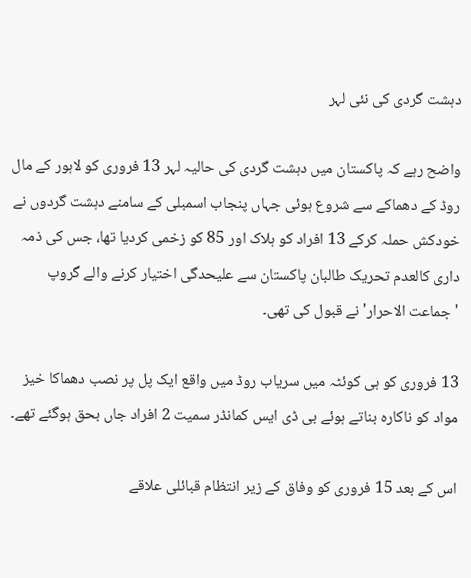دہشت گردی کی نئی لہر

واضح رہے کہ پاکستان میں دہشت گردی کی حالیہ لہر 13 فروری کو لاہور کے مال روڈ کے دھماکے سے شروع ہوئی جہاں پنجاب اسمبلی کے سامنے دہشت گردوں نے خودکش حملہ کرکے 13 افراد کو ہلاک اور 85 کو زخمی کردیا تھا، جس کی ذمہ داری کالعدم تحریک طالبان پاکستان سے علیحدگی اختیار کرنے والے گروپ 'جماعت الاحرار' نے قبول کی تھی۔

13 فروری کو ہی کوئٹہ میں سریاب روڈ میں واقع ایک پل پر نصب دھماکا خیز مواد کو ناکارہ بناتے ہوئے بی ڈی ایس کمانڈر سمیت 2 افراد جاں بحق ہوگئے تھے۔

اس کے بعد 15 فروری کو وفاق کے زیر انتظام قبائلی علاقے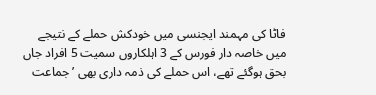فاٹا کی مہمند ایجنسی میں خودکش حملے کے نتیجے میں خاصہ دار فورس کے 3 اہلکاروں سمیت 5 افراد جاں بحق ہوگئے تھے، اس حملے کی ذمہ داری بھی ’جماعت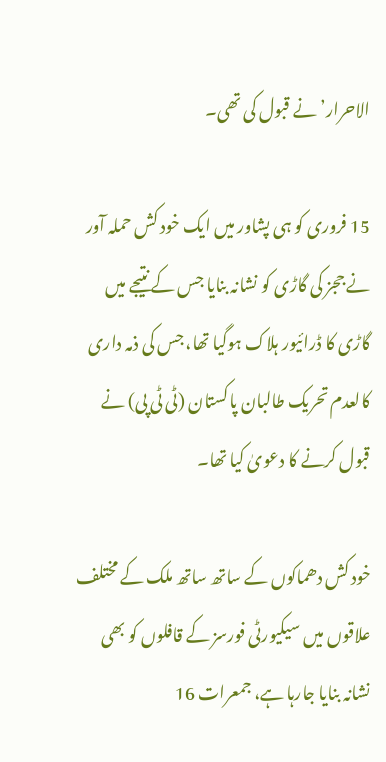الاحرار’ نے قبول کی تھی۔

15 فروری کو ہی پشاور میں ایک خود کش حملہ آور نے ججز کی گاڑی کو نشانہ بنایا جس کے نتیجے میں گاڑی کا ڈرائیور ہلاک ہوگیا تھا، جس کی ذمہ داری کالعدم تحریک طالبان پاکستان (ٹی ٹی پی) نے قبول کرنے کا دعویٰ کیا تھا۔

خود کش دھماکوں کے ساتھ ساتھ ملک کے مختلف علاقوں میں سیکیورٹی فورسز کے قافلوں کو بھی نشانہ بنایا جارہا ہے، جمعرات 16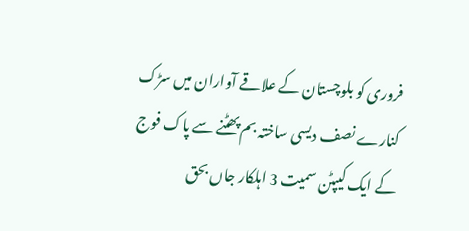فروری کو بلوچستان کے علاقے آواران میں سڑک کنارے نصف دیسی ساختہ بم پھٹنے سے پاک فوج کے ایک کیپٹن سمیت 3 اہلکار جاں بحق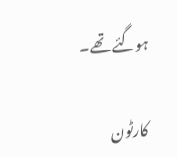ہوگئے تھے۔

کارٹون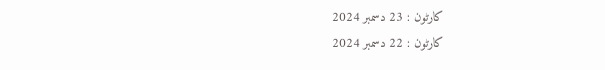کارٹون : 23 دسمبر 2024
کارٹون : 22 دسمبر 2024